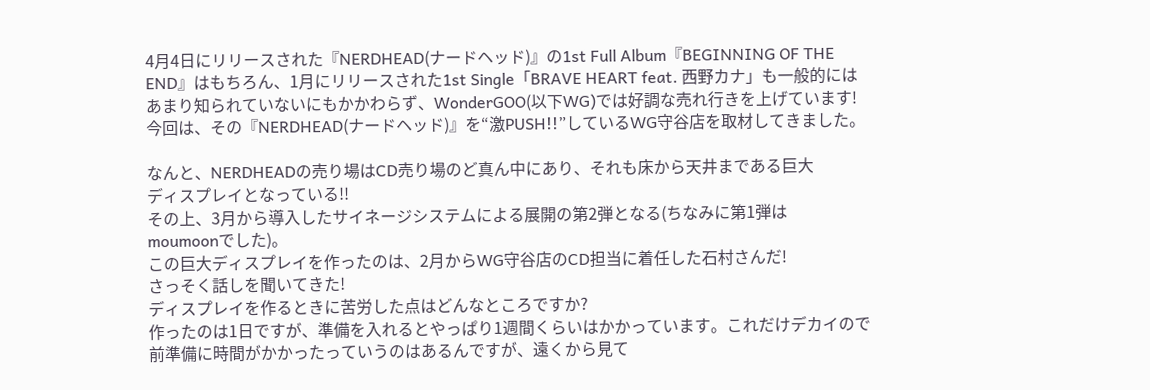4月4日にリリースされた『NERDHEAD(ナードヘッド)』の1st Full Album『BEGINNING OF THE END』はもちろん、1月にリリースされた1st Single「BRAVE HEART feat. 西野カナ」も一般的にはあまり知られていないにもかかわらず、WonderGOO(以下WG)では好調な売れ行きを上げています!
今回は、その『NERDHEAD(ナードヘッド)』を“激PUSH!!”しているWG守谷店を取材してきました。

なんと、NERDHEADの売り場はCD売り場のど真ん中にあり、それも床から天井まである巨大
ディスプレイとなっている!!
その上、3月から導入したサイネージシステムによる展開の第2弾となる(ちなみに第1弾は
moumoonでした)。
この巨大ディスプレイを作ったのは、2月からWG守谷店のCD担当に着任した石村さんだ!
さっそく話しを聞いてきた!
ディスプレイを作るときに苦労した点はどんなところですか?
作ったのは1日ですが、準備を入れるとやっぱり1週間くらいはかかっています。これだけデカイので前準備に時間がかかったっていうのはあるんですが、遠くから見て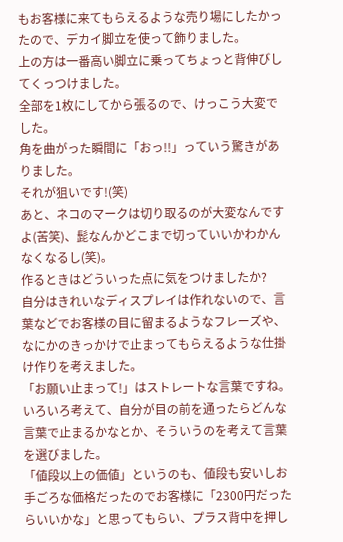もお客様に来てもらえるような売り場にしたかったので、デカイ脚立を使って飾りました。
上の方は一番高い脚立に乗ってちょっと背伸びしてくっつけました。
全部を1枚にしてから張るので、けっこう大変でした。
角を曲がった瞬間に「おっ!!」っていう驚きがありました。
それが狙いです!(笑)
あと、ネコのマークは切り取るのが大変なんですよ(苦笑)、髭なんかどこまで切っていいかわかんなくなるし(笑)。
作るときはどういった点に気をつけましたか?
自分はきれいなディスプレイは作れないので、言葉などでお客様の目に留まるようなフレーズや、なにかのきっかけで止まってもらえるような仕掛け作りを考えました。
「お願い止まって!」はストレートな言葉ですね。
いろいろ考えて、自分が目の前を通ったらどんな言葉で止まるかなとか、そういうのを考えて言葉を選びました。
「値段以上の価値」というのも、値段も安いしお手ごろな価格だったのでお客様に「2300円だったらいいかな」と思ってもらい、プラス背中を押し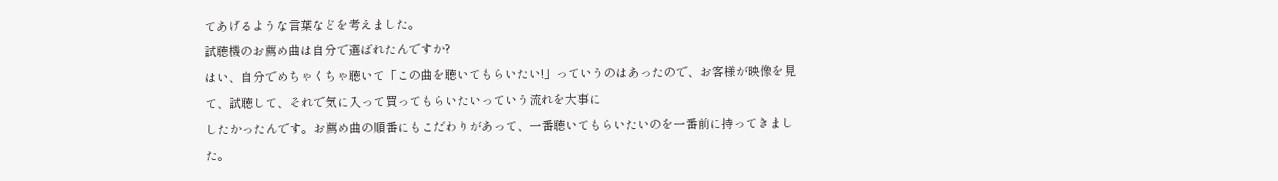てあげるような言葉などを考えました。
試聴機のお薦め曲は自分で選ばれたんですか?
はい、自分でめちゃくちゃ聴いて「この曲を聴いてもらいたい!」っていうのはあったので、お客様が映像を見て、試聴して、それで気に入って買ってもらいたいっていう流れを大事に
したかったんです。お薦め曲の順番にもこだわりがあって、一番聴いてもらいたいのを一番前に持ってきました。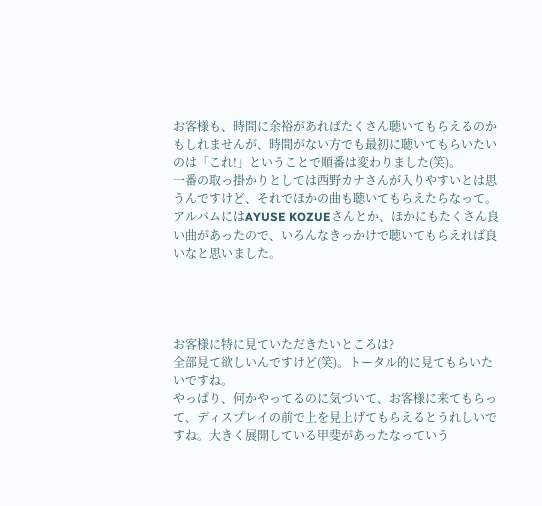お客様も、時間に余裕があればたくさん聴いてもらえるのかもしれませんが、時間がない方でも最初に聴いてもらいたいのは「これ!」ということで順番は変わりました(笑)。
一番の取っ掛かりとしては西野カナさんが入りやすいとは思うんですけど、それでほかの曲も聴いてもらえたらなって。アルバムにはAYUSE KOZUEさんとか、ほかにもたくさん良い曲があったので、いろんなきっかけで聴いてもらえれば良いなと思いました。




お客様に特に見ていただきたいところは?
全部見て欲しいんですけど(笑)。トータル的に見てもらいたいですね。
やっぱり、何かやってるのに気づいて、お客様に来てもらって、ディスプレイの前で上を見上げてもらえるとうれしいですね。大きく展開している甲斐があったなっていう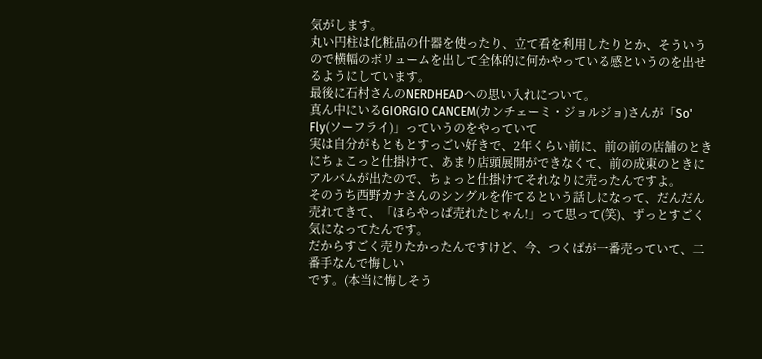気がします。
丸い円柱は化粧品の什器を使ったり、立て看を利用したりとか、そういうので横幅のボリュームを出して全体的に何かやっている感というのを出せるようにしています。
最後に石村さんのNERDHEADへの思い入れについて。
真ん中にいるGIORGIO CANCEM(カンチェーミ・ジョルジョ)さんが「So' Fly(ソーフライ)」っていうのをやっていて
実は自分がもともとすっごい好きで、2年くらい前に、前の前の店舗のときにちょこっと仕掛けて、あまり店頭展開ができなくて、前の成東のときにアルバムが出たので、ちょっと仕掛けてそれなりに売ったんですよ。
そのうち西野カナさんのシングルを作てるという話しになって、だんだん売れてきて、「ほらやっぱ売れたじゃん!」って思って(笑)、ずっとすごく気になってたんです。
だからすごく売りたかったんですけど、今、つくばが一番売っていて、二番手なんで悔しい
です。(本当に悔しそう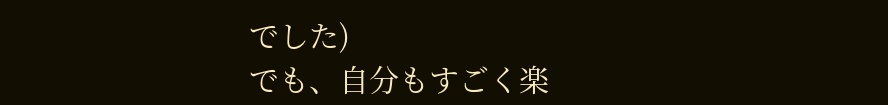でした)
でも、自分もすごく楽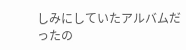しみにしていたアルバムだったの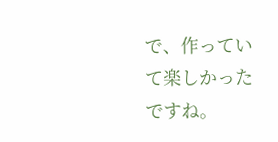で、作っていて楽しかったですね。